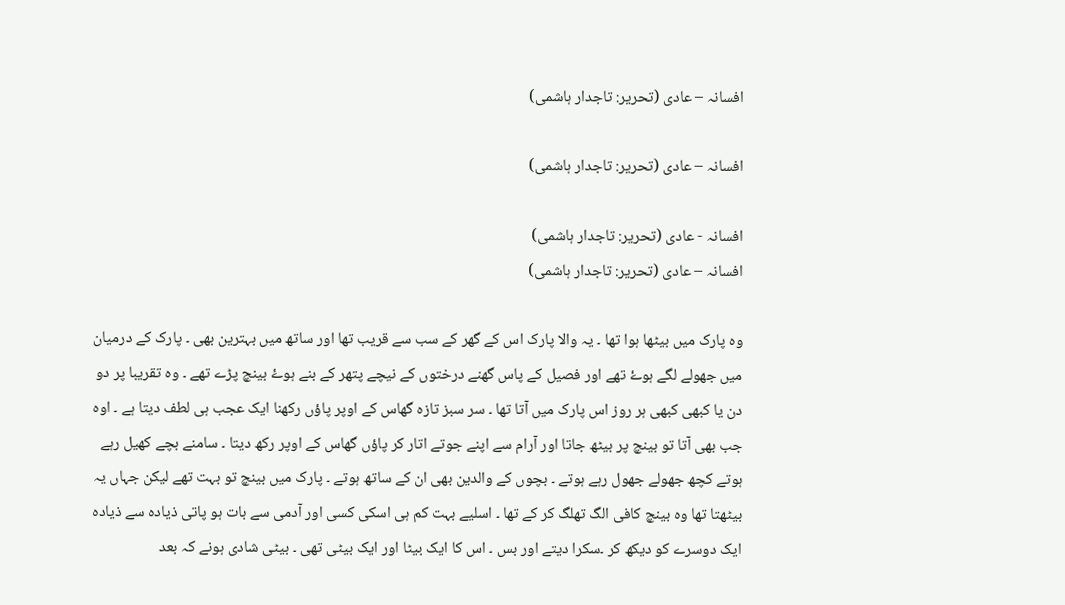افسانہ – عادی (تحریر: تاجدار ہاشمی)

افسانہ – عادی (تحریر: تاجدار ہاشمی)

افسانہ - عادی (تحریر: تاجدار ہاشمی)
افسانہ – عادی (تحریر: تاجدار ہاشمی)

وہ پارک میں بیٹھا ہوا تھا ۔ یہ والا پارک اس کے گھر کے سب سے قریب تھا اور ساتھ میں بہترین بھی ۔ پارک کے درمیان میں جھولے لگے ہوۓ تھے اور فصیل کے پاس گھنے درختوں کے نیچے پتھر کے بنے ہوۓ بینچ پڑے تھے ۔ وہ تقریبا پر دو دن یا کبھی کبھی ہر روز اس پارک میں آتا تھا ۔ سر سبز تازہ گھاس کے اوپر پاؤں رکھنا ایک عجب ہی لطف دیتا ہے ۔ اوہ جب بھی آتا تو بینچ پر بیٹھ جاتا اور آرام سے اپنے جوتے اتار کر پاؤں گھاس کے اوپر رکھ دیتا ۔ سامنے بچے کھیل رہے ہوتے کچھ جھولے جھول رہے ہوتے ۔ بچوں کے والدین بھی ان کے ساتھ ہوتے ۔ پارک میں بینچ تو بہت تھے لیکن جہاں یہ بیٹھتا تھا وہ بینچ کافی الگ تھلگ کر کے تھا ۔ اسلیے بہت کم ہی اسکی کسی اور آدمی سے بات ہو پاتی ذیادہ سے ذیادہ ایک دوسرے کو دیکھ کر ۔سکرا دیتے اور بس ۔ اس کا ایک بیٹا اور ایک بیٹی تھی ۔ بیٹی شادی ہونے کہ بعد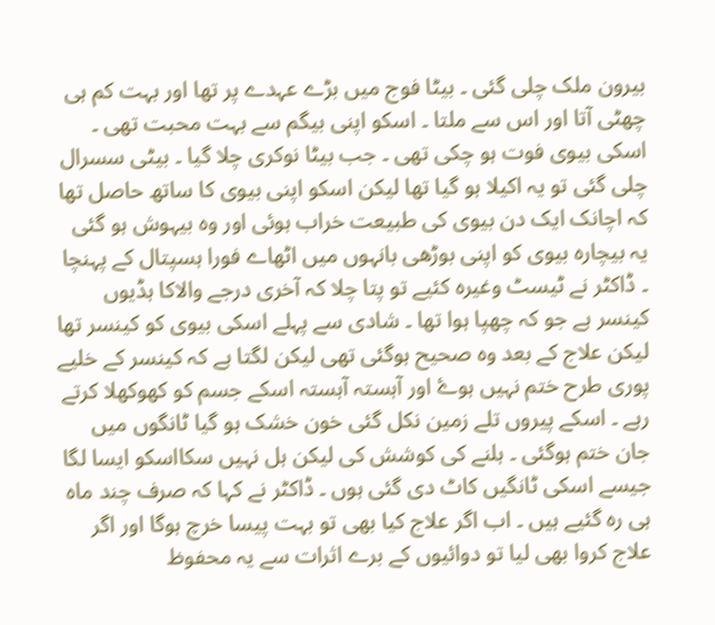بیرون ملک چلی گئی ۔ بیٹا فوج میں بڑے عہدے پر تھا اور بہت کم ہی چھٹی آتا اور اس سے ملتا ۔ اسکو اپنی بیگم سے بہت محبت تھی ۔ اسکی بیوی فوت ہو چکی تھی ۔ جب بیٹا نوکری چلا گیا ۔ بیٹی سسرال چلی گئی تو یہ اکیلا ہو گیا تھا لیکن اسکو اپنی بیوی کا ساتھ حاصل تھا کہ اچانک ایک دن بیوی کی طبیعت خراب ہوئی اور وہ بیہوش ہو گئی یہ بیچارہ بیوی کو اپنی بوڑھی بانہوں میں اٹھاے فورا ہسپتال کے پہنچا ۔ ڈاکٹر نے ٹیسٹ وغیرہ کئیے تو پتا چلا کہ آخری درجے والاکا ہڈیوں کینسر ہے جو کہ چھپا ہوا تھا ۔ شادی سے پہلے اسکی بیوی کو کینسر تھا لیکن علاج کے بعد وہ صحیح ہوگئی تھی لیکن لگتا ہے کہ کینسر کے خلیے پوری طرح ختم نہیں ہوۓ اور آہستہ آہستہ اسکے جسم کو کھوکھلا کرتے رہے ۔ اسکے پیروں تلے زمین نکل گئی خون خشک ہو گیا ٹانگوں میں جان ختم ہوگئی ۔ ہلنے کی کوشش کی لیکن ہل نہیں سکااسکو ایسا لگا جیسے اسکی ٹانگیں کاٹ دی گئی ہوں ۔ ڈاکٹر نے کہا کہ صرف چند ماہ ہی رہ گئیے ہیں ۔ اب اگر علاج کیا بھی تو بہت پیسا خرچ ہوگا اور اگر علاج کروا بھی لیا تو دوائیوں کے برے اثرات سے یہ محفوظ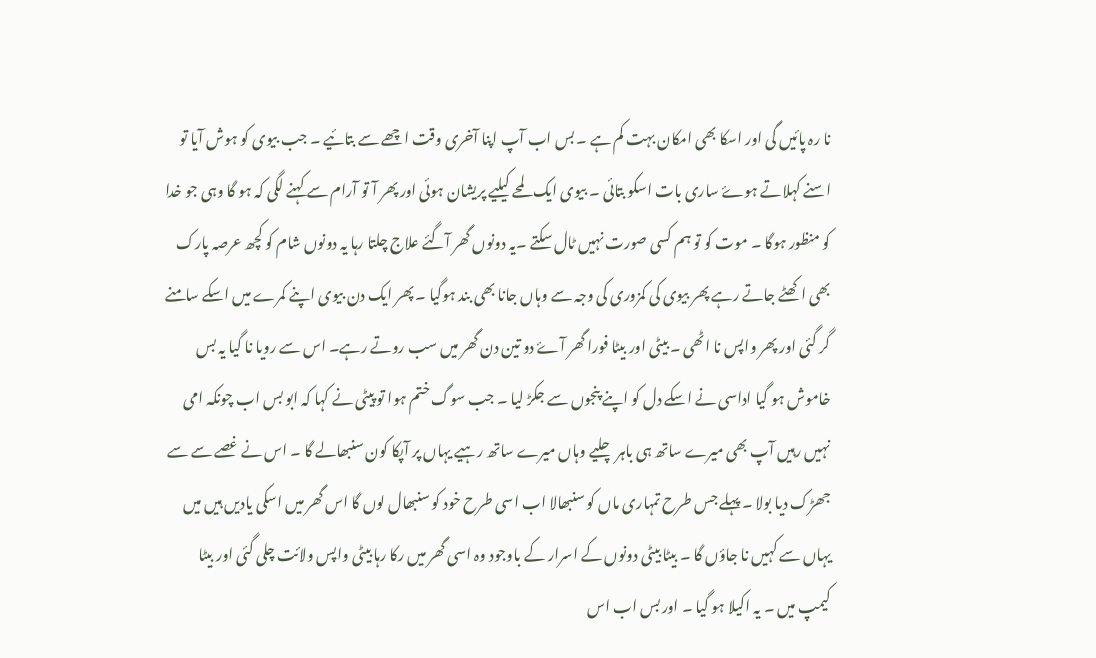نا رہ پائیں گی اور اسکا بھی امکان بہت کم ہے ۔ بس اب آپ اپنا آخری وقت اچھے سے بتائیے ۔ جب بیوی کو ہوش آیا تو اسنے کہلاتے ہوۓ ساری بات اسکو بتائی ۔ بیوی ایک لمحے کیلیے پریشان ہوئی اور پھر آ تو آرام سے کہنے لگی کہ ہو گا وہی جو خدا کو منظور ہوگا ۔ موت کو تو ہم کسی صورت نہیں ٹال سکتے ۔یہ دونوں گھر آگئے علاج چلتا رہا یہ دونوں شام کو کچھ عرصہ پارک بھی اکھٹے جاتے رہے پھر بیوی کی کمزوری کی وجہ سے وہاں جانا بھی بند ہوگیا ۔ پھر ایک دن بیوی اپنے کمرے میں اسکے سامنے گر گئی اور پھر واپس نا اٹھی ۔ بیٹی اور بیٹا فورا گھر آۓ دو تین دن گھر میں سب روتے رہے۔ اس سے رویا نا گیا یہ بس خاموش ہو گیا اداسی نے اسکے دل کو اپنے پنجوں سے جکڑ لیا ۔ جب سوگ ختم ہوا تو پیٹی نے کہا کہ ابو بس اب چونکہ امی نہیں رہیں آپ بھی میرے ساتھ ہی باہر چلیے وہاں میرے ساتھ رہیے یہاں پر آپکا کون سنبھالے گا ۔ اس نے غصے سے سے جھڑک دیا بولا ۔ پہلے جس طرح تمہاری ماں کو سنبھالا اب اسی طرح خود کو سنبھال لوں گا اس گھر میں اسکی یادیں ہیں میں یہاں سے کہیں نا جاؤں گا ۔ بیٹا بیٹی دونوں کے اسرار کے باوجود وہ اسی گھر میں رکا رہا بیٹی واپس ولائت چلی گئی اور بیٹا کیمپ میں ۔ یہ اکیلا ہو گیا ۔ اور بس اب اس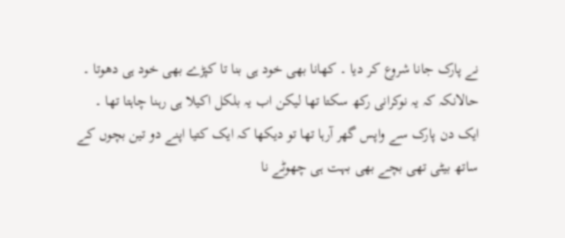نے پارک جانا شروع کر دیا ۔ کھانا بھی خود ہی بنا تا کپڑے بھی خود ہی دھوتا ۔ حالانکہ کہ یہ نوکرانی رکھ سکتا تھا لیکن اب یہ بلکل اکیلا ہی رہنا چاہتا تھا ۔
ایک دن پارک سے واپس گھر آرہا تھا تو دیکھا کہ ایک کتیا اپنے دو تین بچوں کے ساتھ بیٹی تھی بچے بھی بہت ہی چھوٹے نا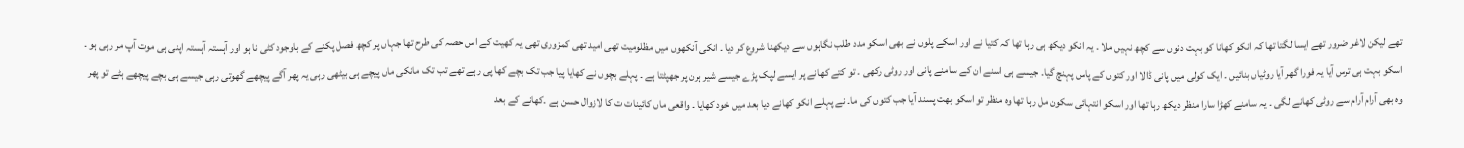تھے لیکن لاغر ضرور تھے ایسا لگتا تھا کہ انکو کھانا کو بہت دنوں سے کچھ نہیں ملا ۔ یہ انکو دیکھ ہی رہا تھا کہ کتیا نے اور اسکے پلوں نے بھی اسکو مدد طلب نگاہوں سے دیکھنا شروع کر دیا ۔ انکی آنکھوں میں مظلومیت تھی امید تھی کمزوری تھی یہ کھیت کے اس حصہ کی طرح تھا جہاں پر کچھ فصل پکنے کے باوجود کٹی نا ہو اور آہستہ آہستہ اپنی ہی موت آپ مر رہی ہو ۔ اسکو بہت ہی ترس آیا یہ فورا گھر آیا روٹیاں بنائیں ۔ ایک کولی میں پانی ڈالا اور کتوں کے پاس پہنچ گیا۔ جیسے ہی اسنے ان کے سامنے پانی اور روٹی رکھی ۔ تو کتے کھانے پر ایسے لپک پڑے جیسے شیر ہرن پر جھپٹتا ہے ۔ پہلے بچوں نے کھایا پیا جب تک بچے کھا پی رہے تھے تب تک مانکی ماں پیچے ہی بیٹھی رہی یہ پھر آگے پیچھے گھوتی رہی جیسے ہی بچے پیچھے ہٹے تو پھر وہ بھی آرام آرام سے روٹی کھانے لگی ۔ یہ سامنے کھڑا سارا منظر دیکھ رہا تھا اور اسکو انتہائی سکون مل رہا تھا وہ منظر تو اسکو بھت پسند آیا جب کتوں کی ما۔ نے پہلے انکو کھانے دیا بعد میں خود کھایا ۔ واقعی ماں کائینات ت کا لازوال حسن ہے ۔کھانے کے بعد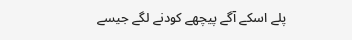پلے اسکے آگے پیچھے کودنے لگے جیسے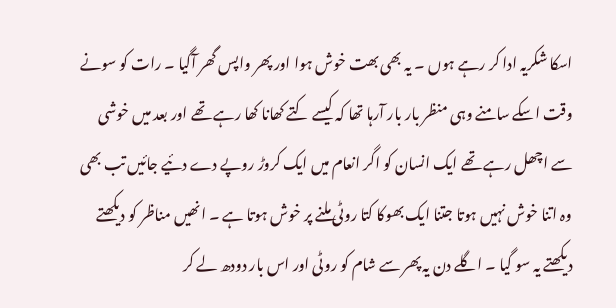اسکا شکریہ ادا کر رہے ہوں ۔ یہ بھی بھت خوش ہوا اور پھر واپس گھر آگیا ۔ رات کو سونے وقت اسکے سامنے وہی منظر بار بار آرہا تھا کہ کیسے کتے کھانا کھا رہے تھے اور بعد میں خوشی سے اچھل رہے تھے ایک انسان کو اگر انعام میں ایک کروڑ روپے دے دئیے جائیں تب بھی وہ اتنا خوش نہیں ہوتا جتنا ایک بھوکا کتا روٹی ملنے پر خوش ہوتا ہے ۔ انھیں مناظر کو دیکھتے دیکھتے یہ سو گیا ۔ اگلے دن یہ پھر سے شام کو روٹی اور اس بار دودھ لے کر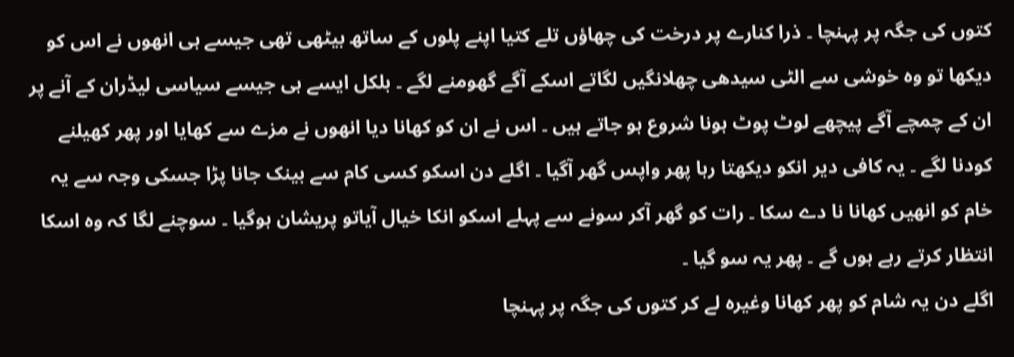کتوں کی جگہ پر پہنچا ۔ ذرا کنارے پر درخت کی چھاؤں تلے کتیا اپنے پلوں کے ساتھ بیٹھی تھی جیسے ہی انھوں نے اس کو دیکھا تو وہ خوشی سے الٹی سیدھی چھلانگیں لگاتے اسکے آگے گھومنے لگے ۔ بلکل ایسے ہی جیسے سیاسی لیڈران کے آنے پر ان کے چمچے آگے پیچھے لوٹ پوٹ ہونا شروع ہو جاتے ہیں ۔ اس نے ان کو کھانا دیا انھوں نے مزے سے کھایا اور پھر کھیلنے کودنا لگے ۔ یہ کافی دیر انکو دیکھتا رہا پھر واپس گھر آگیا ۔ اگلے دن اسکو کسی کام سے بینک جانا پڑا جسکی وجہ سے یہ خام کو انھیں کھانا نا دے سکا ۔ رات کو گھر آکر سونے سے پہلے اسکو انکا خیال آیاتو پریشان ہوگیا ۔ سوچنے لگا کہ وہ اسکا انتظار کرتے رہے ہوں گے ۔ پھر یہ سو گیا ۔
اگلے دن یہ شام کو پھر کھانا وغیرہ لے کر کتوں کی جگہ پر پہنچا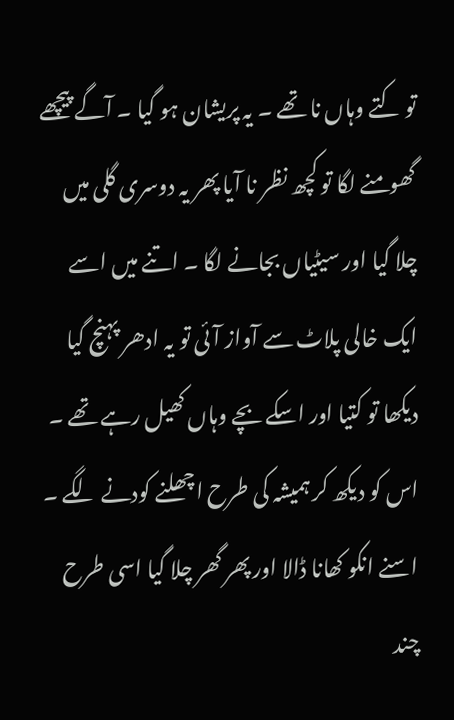تو کتے وہاں نا تھے ۔ یہ پریشان ہو گیا ۔ آگے پیچھے گھومنے لگا تو کچھ نظر نا آیا پھر یہ دوسری گلی میں چلا گیا اور سیٹیاں بجانے لگا ۔ اتنے میں اسے ایک خالی پلاٹ سے آواز آئی تو یہ ادھر پہنچ گیا دیکھا تو کتیا اور اسکے بچے وہاں کھیل رہے تھے ۔ اس کو دیکھ کر ہمیشہ کی طرح اچھلنے کودنے لگے ۔ اسنے انکو کھانا ڈالا اور پھر گھر چلا گیا اسی طرح چند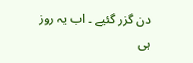دن گزر گئیے ۔ اب یہ روز ہی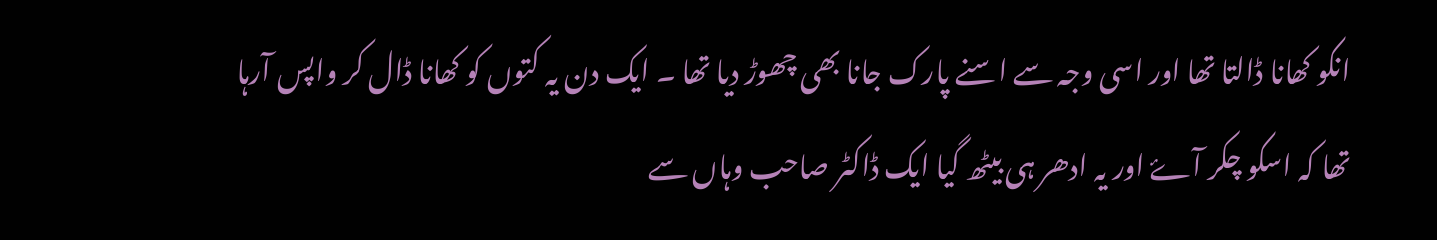انکو کھانا ڈالتا تھا اور اسی وجہ سے اسنے پارک جانا بھی چھوڑ دیا تھا ۔ ایک دن یہ کتوں کو کھانا ڈال کر واپس آرہا تھا کہ اسکو چکر آۓ اور یہ ادھر ہی بیٹھ گیا ایک ڈاکٹر صاحب وہاں سے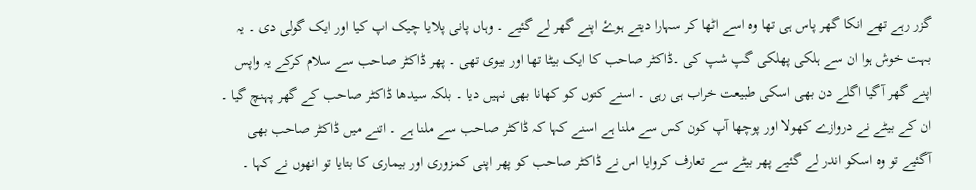گزر رہے تھے انکا گھر پاس ہی تھا وہ اسے اٹھا کر سہارا دیتے ہوۓ اپنے گھر لے گئیے ۔ وہاں پانی پلایا چیک اپ کیا اور ایک گولی دی ۔ یہ بہت خوش ہوا ان سے ہلکی پھلکی گپ شپ کی ۔ڈاکٹر صاحب کا ایک بیٹا تھا اور بیوی تھی ۔ پھر ڈاکٹر صاحب سے سلام کرکے یہ واپس اپنے گھر آگیا اگلے دن بھی اسکی طبیعت خراب ہی رہی ۔ اسنے کتوں کو کھانا بھی نہیں دیا ۔ بلکہ سیدھا ڈاکٹر صاحب کے گھر پہنچ گیا ۔ ان کے بیٹے نے دروازے کھولا اور پوچھا آپ کون کس سے ملنا ہے اسنے کہا کہ ڈاکٹر صاحب سے ملنا ہے ۔ اتنے میں ڈاکٹر صاحب بھی آگئیے تو وہ اسکو اندر لے گئیے پھر بیٹے سے تعارف کروایا اس نے ڈاکٹر صاحب کو پھر اپنی کمزوری اور بیماری کا بتایا تو انھوں نے کہا ۔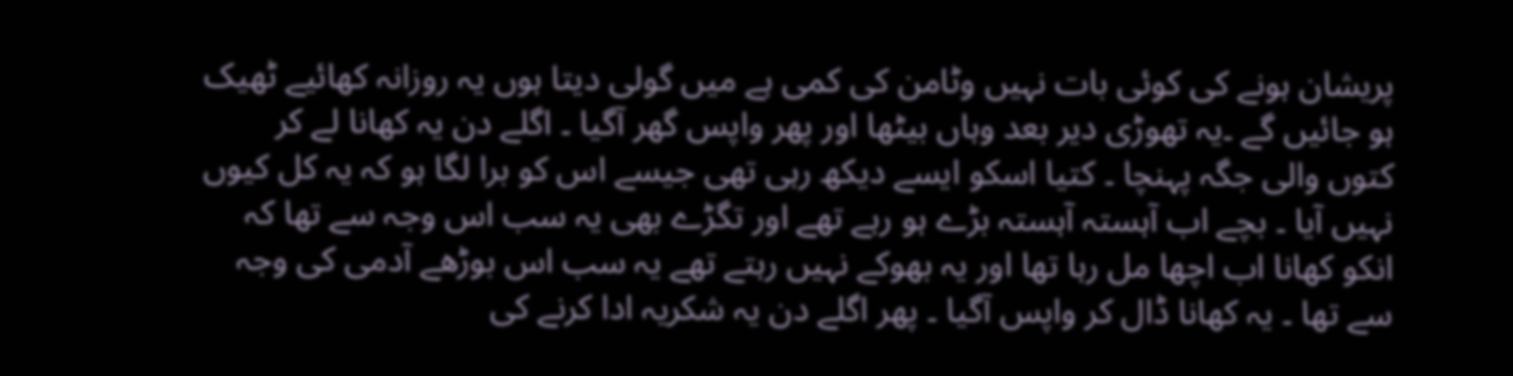پریشان ہونے کی کوئی بات نہیں وٹامن کی کمی ہے میں گولی دیتا ہوں یہ روزانہ کھائیے ٹھیک ہو جائیں گے ۔یہ تھوڑی دیر بعد وہاں بیٹھا اور پھر واپس گھر آگیا ۔ اگلے دن یہ کھانا لے کر کتوں والی جگہ پہنچا ۔ کتیا اسکو ایسے دیکھ رہی تھی جیسے اس کو برا لگا ہو کہ یہ کل کیوں نہیں آیا ۔ بچے اب آہستہ آہستہ بڑے ہو رہے تھے اور تگڑے بھی یہ سب اس وجہ سے تھا کہ انکو کھانا اب اچھا مل رہا تھا اور یہ بھوکے نہیں رہتے تھے یہ سب اس بوڑھے آدمی کی وجہ سے تھا ۔ یہ کھانا ڈال کر واپس آگیا ۔ پھر اگلے دن یہ شکریہ ادا کرنے کی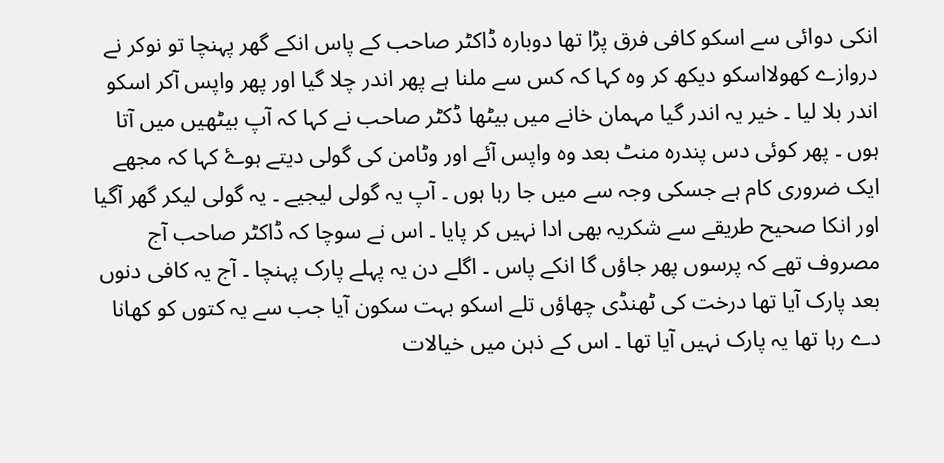انکی دوائی سے اسکو کافی فرق پڑا تھا دوبارہ ڈاکٹر صاحب کے پاس انکے گھر پہنچا تو نوکر نے دروازے کھولااسکو دیکھ کر وہ کہا کہ کس سے ملنا ہے پھر اندر چلا گیا اور پھر واپس آکر اسکو اندر بلا لیا ۔ خیر یہ اندر گیا مہمان خانے میں بیٹھا ڈکٹر صاحب نے کہا کہ آپ بیٹھیں میں آتا ہوں ۔ پھر کوئی دس پندرہ منٹ بعد وہ واپس آئے اور وٹامن کی گولی دیتے ہوۓ کہا کہ مجھے ایک ضروری کام ہے جسکی وجہ سے میں جا رہا ہوں ۔ آپ یہ گولی لیجیے ۔ یہ گولی لیکر گھر آگیا اور انکا صحیح طریقے سے شکریہ بھی ادا نہیں کر پایا ۔ اس نے سوچا کہ ڈاکٹر صاحب آج مصروف تھے کہ پرسوں پھر جاؤں گا انکے پاس ۔ اگلے دن یہ پہلے پارک پہنچا ۔ آج یہ کافی دنوں بعد پارک آیا تھا درخت کی ٹھنڈی چھاؤں تلے اسکو بہت سکون آیا جب سے یہ کتوں کو کھانا دے رہا تھا یہ پارک نہیں آیا تھا ۔ اس کے ذہن میں خیالات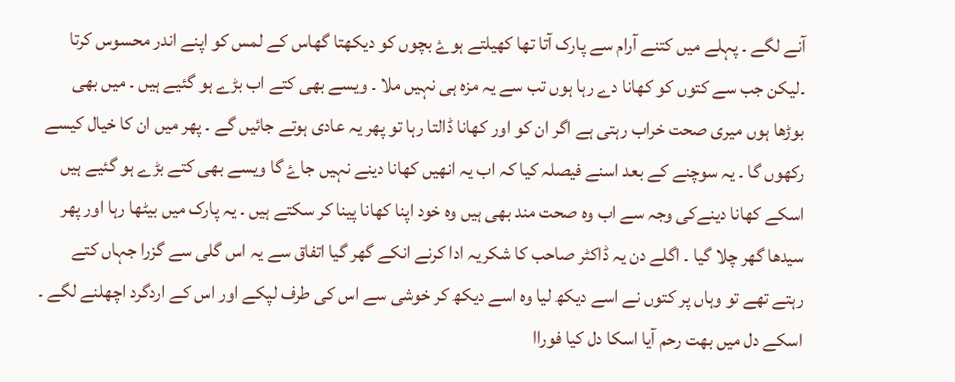آنے لگے ۔ پہلے میں کتنے آرام سے پارک آتا تھا کھیلتے ہوۓ بچوں کو دیکھتا گھاس کے لمس کو اپنے اندر محسوس کرتا ۔لیکن جب سے کتوں کو کھانا دے رہا ہوں تب سے یہ مزہ ہی نہیں ملا ۔ ویسے بھی کتے اب بڑے ہو گئیے ہیں ۔ میں بھی بوڑھا ہوں میری صحت خراب رہتی ہے اگر ان کو اور کھانا ڈالتا رہا تو پھر یہ عادی ہوتے جائیں گے ۔ پھر میں ان کا خیال کیسے رکھوں گا ۔ یہ سوچنے کے بعد اسنے فیصلہ کیا کہ اب یہ انھیں کھانا دینے نہیں جاۓ گا ویسے بھی کتے بڑے ہو گئیے ہیں اسکے کھانا دینےکی وجہ سے اب وہ صحت مند بھی ہیں وہ خود اپنا کھانا پینا کر سکتے ہیں ۔ یہ پارک میں بیٹھا رہا اور پھر سیدھا گھر چلا گیا ۔ اگلے دن یہ ڈاکٹر صاحب کا شکریہ ادا کرنے انکے گھر گیا اتفاق سے یہ اس گلی سے گزرا جہاں کتے رہتے تھے تو وہاں پر کتوں نے اسے دیکھ لیا وہ اسے دیکھ کر خوشی سے اس کی طرف لپکے اور اس کے اردگرد اچھلنے لگے ۔ اسکے دل میں بھت رحم آیا اسکا دل کیا فوراا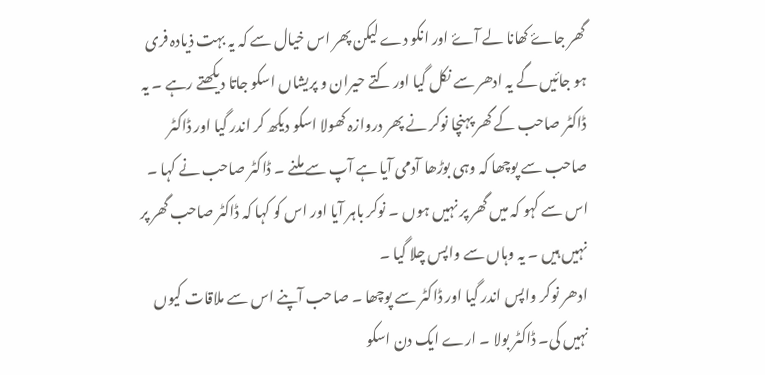گھر جاۓ کھانا لے آۓ اور انکو دے لیکن پھر اس خیال سے کہ یہ بہت ذیادہ فری ہو جائیں گے یہ ادھر سے نکل گیا اور کتے حیران و پریشاں اسکو جاتا دیکھتے رہے ۔ یہ ڈاکٹر صاحب کے گھر پہنچا نوکر نے پھر دروازہ کھولا اسکو دیکھ کر اندر گیا اور ڈاکٹر صاحب سے پوچھا کہ وہی بوڑھا آدمی آیا ہے آپ سے ملنے ۔ ڈاکٹر صاحب نے کہا ۔ اس سے کہو کہ میں گھر پر نہیں ہوں ۔ نوکر باہر آیا اور اس کو کہا کہ ڈاکٹر صاحب گھر پر نہیں ہیں ۔ یہ وہاں سے واپس چلا گیا ۔
ادھر نوکر واپس اندر گیا اور ڈاکٹر سے پوچھا ۔ صاحب آپنے اس سے ملاقات کیوں نہیں کی۔ ڈاکٹر بولا ۔ ارے ایک دن اسکو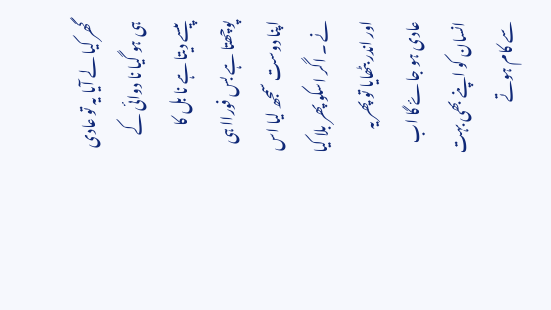گھر کیا لے آیا یہ تو عادی ہی ہو گیا نا دوائی کے پیسے دیتا ہے نا بل کا پوچھتا ہے بس فوراا ہی اپنا دوست سمجھ لیا اس نے ۔ اگر اسکو پھر بلا کیا اور اندر بٹھایا تو پھر یہ عادی ہو جاۓ گا اب انسان کو اپنے بھی بہت سے کام ہوتے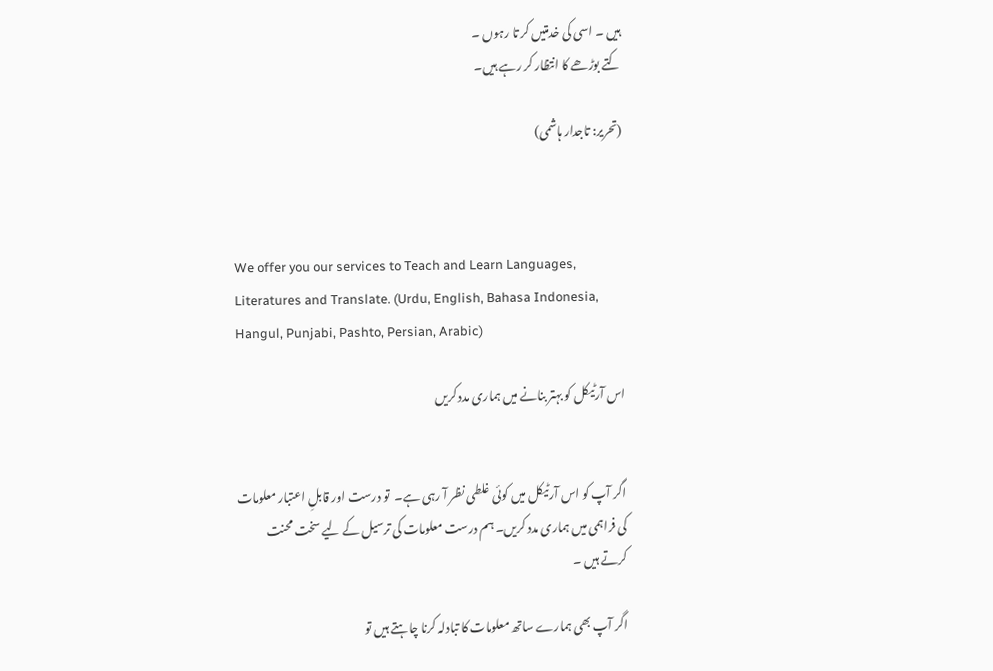ہیں ۔ اسی کی خدمتیں کر تا رہوں ۔
کتے بوڑھے کا انتظار کر رہے ہیں۔

(تحریر: تاجدار ہاشمی)



We offer you our services to Teach and Learn Languages, Literatures and Translate. (Urdu, English, Bahasa Indonesia, Hangul, Punjabi, Pashto, Persian, Arabic)

اس آرٹیکل کو بہتر بنانے میں ہماری مدد کریں


اگر آپ کو اس آرٹیکل میں کوئی غلطی نظر آ رہی ہے۔  تو درست اور قابلِ اعتبار معلومات کی فراہمی میں ہماری مدد کریں۔ ہم درست معلومات کی ترسیل کے لیے سخت محنت کرتے ہیں ۔

اگر آپ بھی ہمارے ساتھ معلومات کا تبادلہ کرنا چاہتے ہیں تو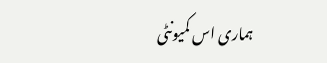ہماری اس کمیونٹی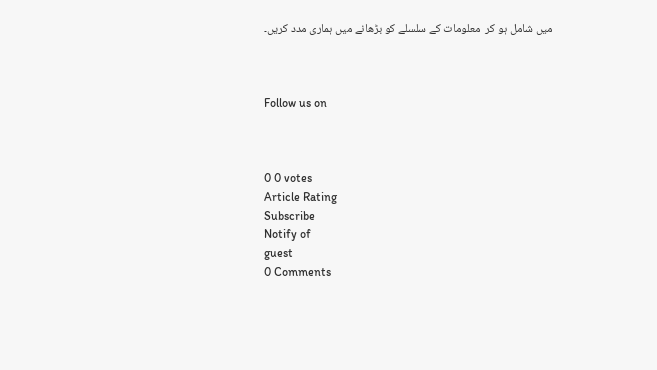میں شامل ہو کر  معلومات کے سلسلے کو بڑھانے میں ہماری مدد کریں۔



Follow us on



0 0 votes
Article Rating
Subscribe
Notify of
guest
0 Comments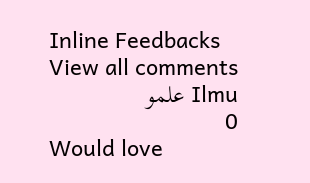Inline Feedbacks
View all comments
Ilmu علمو
0
Would love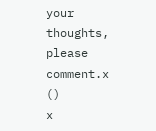your thoughts, please comment.x
()
x